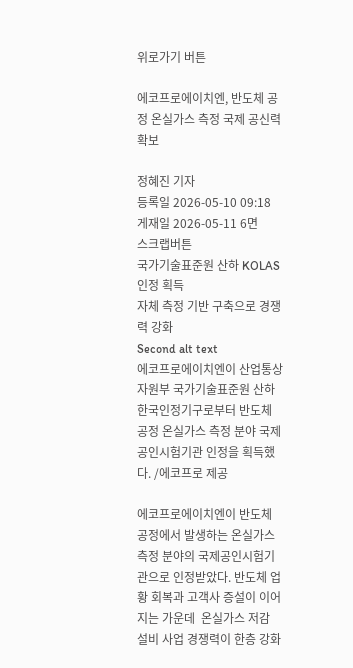위로가기 버튼

에코프로에이치엔, 반도체 공정 온실가스 측정 국제 공신력 확보

정혜진 기자
등록일 2026-05-10 09:18 게재일 2026-05-11 6면
스크랩버튼
국가기술표준원 산하 KOLAS 인정 획득
자체 측정 기반 구축으로 경쟁력 강화
Second alt text
에코프로에이치엔이 산업통상자원부 국가기술표준원 산하 한국인정기구로부터 반도체 공정 온실가스 측정 분야 국제공인시험기관 인정을 획득했다. /에코프로 제공

에코프로에이치엔이 반도체 공정에서 발생하는 온실가스 측정 분야의 국제공인시험기관으로 인정받았다. 반도체 업황 회복과 고객사 증설이 이어지는 가운데  온실가스 저감 설비 사업 경쟁력이 한층 강화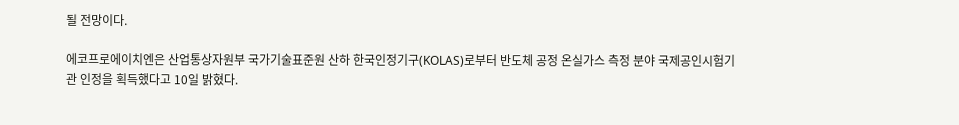될 전망이다.

에코프로에이치엔은 산업통상자원부 국가기술표준원 산하 한국인정기구(KOLAS)로부터 반도체 공정 온실가스 측정 분야 국제공인시험기관 인정을 획득했다고 10일 밝혔다.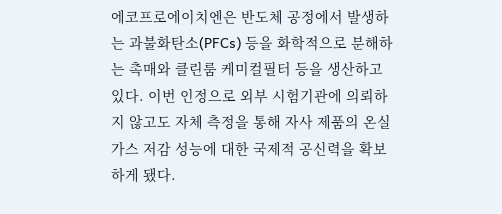에코프로에이치엔은 반도체 공정에서 발생하는 과불화탄소(PFCs) 등을 화학적으로 분해하는 촉매와 클린룸 케미컬필터 등을 생산하고 있다. 이번 인정으로 외부 시험기관에 의뢰하지 않고도 자체 측정을 통해 자사 제품의 온실가스 저감 성능에 대한 국제적 공신력을 확보하게 됐다.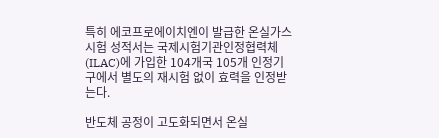특히 에코프로에이치엔이 발급한 온실가스 시험 성적서는 국제시험기관인정협력체(ILAC)에 가입한 104개국 105개 인정기구에서 별도의 재시험 없이 효력을 인정받는다.

반도체 공정이 고도화되면서 온실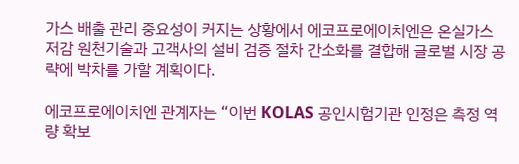가스 배출 관리 중요성이 커지는 상황에서 에코프로에이치엔은 온실가스 저감 원천기술과 고객사의 설비 검증 절차 간소화를 결합해 글로벌 시장 공략에 박차를 가할 계획이다.

에코프로에이치엔 관계자는 “이번 KOLAS 공인시험기관 인정은 측정 역량 확보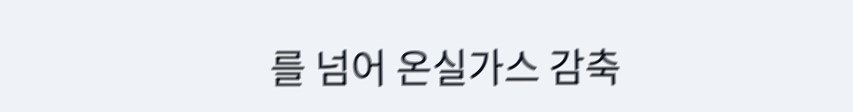를 넘어 온실가스 감축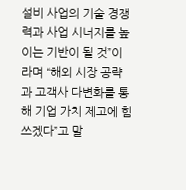설비 사업의 기술 경쟁력과 사업 시너지를 높이는 기반이 될 것”이라며 “해외 시장 공략과 고객사 다변화를 통해 기업 가치 제고에 힘쓰겠다”고 말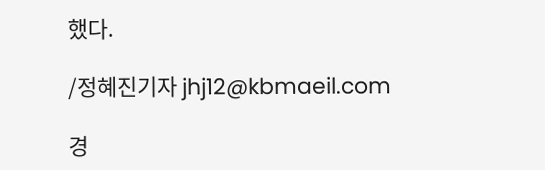했다.

/정혜진기자 jhj12@kbmaeil.com

경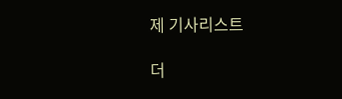제 기사리스트

더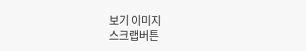보기 이미지
스크랩버튼